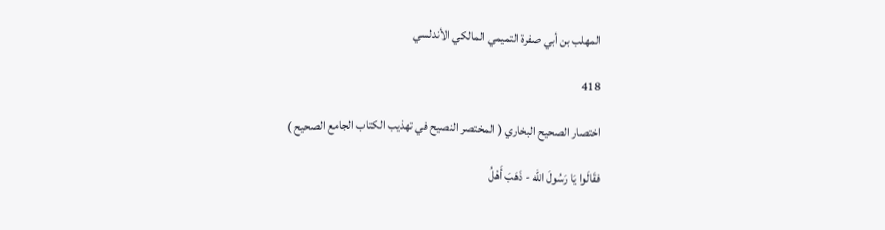المهلب بن أبي صفرة التميمي المالكي الأندلسي

418

اختصار الصحيح البخاري ( المختصر النصيح في تهذيب الكتاب الجامع الصحيح )

فقَالَوا يَا رَسُولَ الله - ذَهَبَ أَهْلُ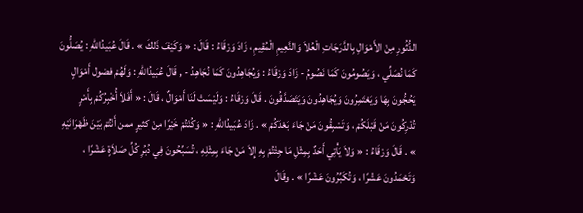الدُّثُورِ مِنْ الأَمْوَالِ بِالدَّرَجَاتِ الْعُلاَ وَالنَّعِيمِ الْمُقِيمِ ، زَادَ وَرْقَاءُ : قَالَ : « وَكَيْفَ ذَلكَ » . قَالَ عُبَيدُاللهِ : يُصَلُّونَ كَمَا نُصَلِّي ، وَيَصُومُونَ كَمَا نَصُومُ - زَادَ وَرْقَاءُ : وَيُجَاهِدُونَ كَمَا نُجَاهِدُ - , قَالَ عُبَيدُاللهِ : وَلَهُمْ فضول أَمْوَالٍ يَحُجُّونَ بِهَا وَيَعْتَمِرُونَ وَيُجَاهِدُونَ وَيَتَصَدَّقُونَ . قَالَ وَرْقَاءُ : وَلَيْسَتْ لَنَا أَمْوَالٌ ، قَالَ : « أَفَلاَ أُخْبِرُكُمْ بِأَمْرٍ تُدْرِكُونَ مَنْ قَبْلَكُمْ ، وَتَسْبِقُونَ مَنْ جَاءَ بَعْدَكُمْ » . زَادَ عُبَيدُاللهِ : « وَكُنْتُمْ خَيْرًا مِنْ كثيرٍ ممن أَنْتُمْ بَيْنَ ظَهْرَانَيْهِ » . قَالَ وَرْقَاءُ : « وَلاَ يَأْتِي أَحَدٌ بِمِثْلِ مَا جِئْتُمْ بِهِ إِلاَ مَنْ جَاءَ بِمِثْلِهِ ، تُسَبِّحُونَ فِي دُبُرِ كُلِّ صَلاَةٍ عَشْرًا ، وَتَحْمَدُونَ عَشْرًا ، وَتُكَبِّرُونَ عَشْرًا » . وقَالَ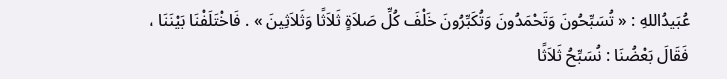عُبَيدُاللهِ : « تُسَبِّحُونَ وَتَحْمَدُونَ وَتُكَبِّرُونَ خَلْفَ كُلِّ صَلاَةٍ ثَلاَثًا وَثَلاَثِينَ » . فَاخْتَلَفْنَا بَيْنَنَا ، فَقَالَ بَعْضُنَا : نُسَبِّحُ ثَلاَثًا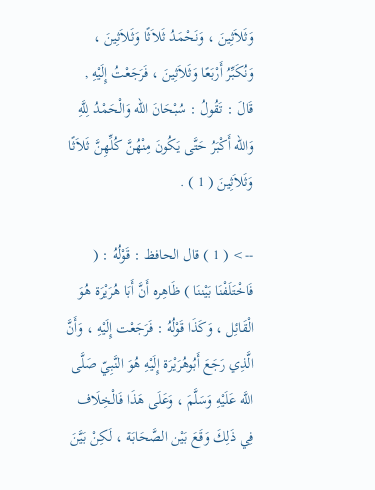وَثَلاَثِينَ ، وَنَحْمَدُ ثَلاَثًا وَثَلاَثِينَ ، وَنُكَبِّرُ أَرْبَعًا وَثَلاَثِينَ ، فَرَجَعْتُ إِلَيْهِ , قَالَ : تَقُولُ : سُبْحَانَ الله وَالْحَمْدُ لِلَّهِ وَالله أَكْبَرُ حَتَّى يَكُونَ مِنْهُنَّ كُلِّهِنَّ ثَلاَثًا وَثَلاَثِينَ ( 1 ) .

--> ( 1 ) قال الحافظ : قَوْلُهُ : ( فَاخْتَلَفْنَا بَيْننَا ) ظَاهِره أَنَّ أَبَا هُرَيْرَة هُوَ الْقَائِل ، وَكَذَا قَوْلُهُ : فَرَجَعْت إِلَيْهِ ، وَأَنَّ الَّذِي رَجَعَ أَبُوهُرَيْرَة إِلَيْهِ هُوَ النَّبِيّ صَلَّى اللَّه عَلَيْهِ وَسَلَّمَ ، وَعَلَى هَذَا فَالْخِلَاف فِي ذَلِكَ وَقَعَ بَيْن الصَّحَابَة ، لَكِنْ بَيَّنَ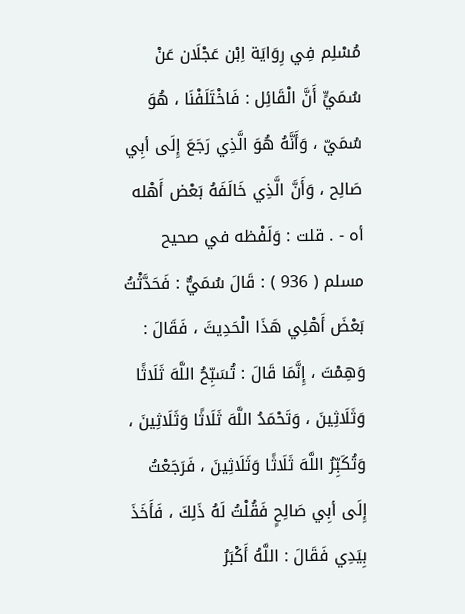مُسْلِم فِي رِوَايَة اِبْن عَجْلَان عَنْ سُمَيٍّ أَنَّ الْقَائِل : فَاخْتَلَفْنَا ، هُوَ سُمَيّ ، وَأَنَّهُ هُوَ الَّذِي رَجَعَ إِلَى أبِي صَالِح ، وَأَنَّ الَّذِي خَالَفَهُ بَعْض أَهْله أه - . قلت : وَلَفْظه في صحيح مسلم ( 936 ) : قَالَ سُمَيٌّ : فَحَدَّثْتُ بَعْضَ أَهْلِي هَذَا الْحَدِيثَ ، فَقَالَ : وَهِمْتَ ، إِنَّمَا قَالَ : تُسَبِّحُ اللَّهَ ثَلَاثًا وَثَلَاثِينَ ، وَتَحْمَدُ اللَّهَ ثَلَاثًا وَثَلَاثِينَ ، وَتُكَبِّرُ اللَّهَ ثَلَاثًا وَثَلَاثِينَ ، فَرَجَعْتُ إِلَى أبِي صَالِحٍ فَقُلْتُ لَهُ ذَلِكَ ، فَأَخَذَ بِيَدِي فَقَالَ : اللَّهُ أَكْبَرُ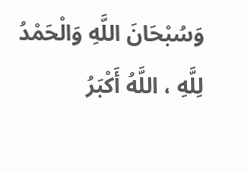وَسُبْحَانَ اللَّهِ وَالْحَمْدُ لِلَّهِ ، اللَّهُ أَكْبَرُ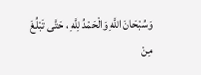وَسُبْحَانَ اللَّهِ وَالْحَمْدُ لِلَّهِ ، حَتَّى تَبْلُغَ مِنْ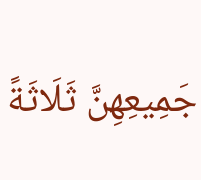جَمِيعِهِنَّ ثَلَاثَةً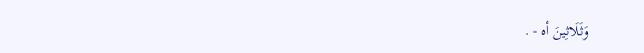وَثَلَاثِينَ أه - .